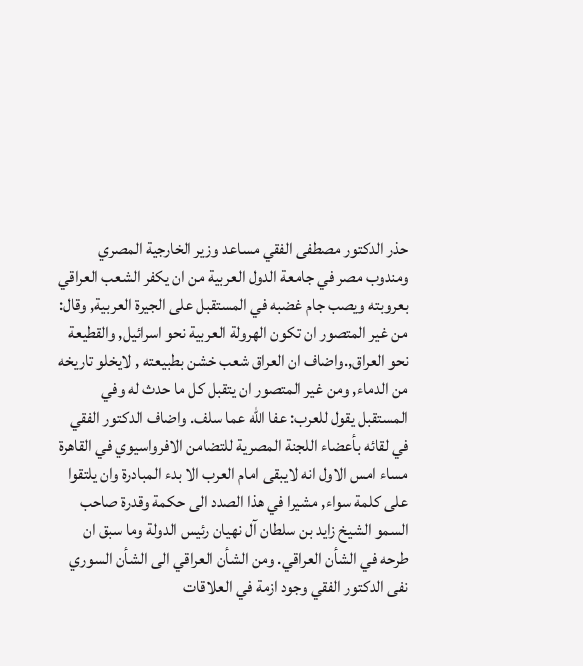حذر الدكتور مصطفى الفقي مساعد وزير الخارجية المصري ومندوب مصر في جامعة الدول العربية من ان يكفر الشعب العراقي بعروبته ويصب جام غضبه في المستقبل على الجيرة العربية, وقال: من غير المتصور ان تكون الهرولة العربية نحو اسرائيل, والقطيعة نحو العراق,.واضاف ان العراق شعب خشن بطبيعته , لايخلو تاريخه من الدماء, ومن غير المتصور ان يتقبل كل ما حدث له وفي المستقبل يقول للعرب: عفا الله عما سلف. واضاف الدكتور الفقي في لقائه بأعضاء اللجنة المصرية للتضامن الافرواسيوي في القاهرة مساء امس الاول انه لايبقى امام العرب الا بدء المبادرة وان يلتقوا على كلمة سواء, مشيرا في هذا الصدد الى حكمة وقدرة صاحب السمو الشيخ زايد بن سلطان آل نهيان رئيس الدولة وما سبق ان طرحه في الشأن العراقي. ومن الشأن العراقي الى الشأن السوري نفى الدكتور الفقي وجود ازمة في العلاقات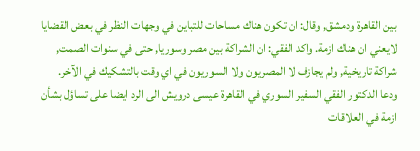بين القاهرة ودمشق, وقال: ان تكون هناك مساحات للتباين في وجهات النظر في بعض القضايا لايعني ان هناك ازمة. واكد الفقي: ان الشراكة بين مصر وسوريا, حتى في سنوات الصمت, شراكة تاريخية, ولم يجازف لا المصريون ولا السوريون في اي وقت بالتشكيك في الآخر. ودعا الدكتور الفقي السفير السوري في القاهرة عيسى درويش الى الرد ايضا على تساؤل بشأن ازمة في العلاقات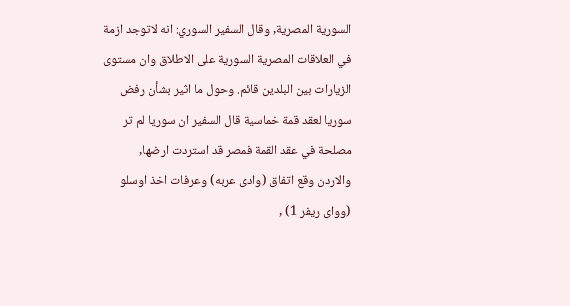السورية المصرية, وقال السفير السوري: انه لاتوجد ازمة في العلاقات المصرية السورية على الاطلاق وان مستوى الزيارات بين البلدين قائم. وحول ما اثير بشأن رفض سوريا لعقد قمة خماسية قال السفير ان سوريا لم تر مصلحة في عقد القمة فمصر قد استردت ارضها, والاردن وقع اتفاق (وادى عربه) وعرفات اخذ اوسلو (وواى ريفر 1) ,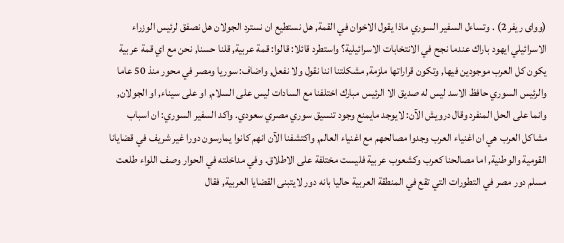(وواى ريفر 2) . وتساءل السفير السوري ماذا يقول الاخوان في القمة, هل نستطيع ان نسترد الجولان هل نصفق لرئيس الوزراء الاسرائيلي ايهود باراك عندما نجح في الانتخابات الاسرائيلية؟ واستطرد قائلا: قالوا: قمة عربية, قلنا حسنا, نحن مع اي قمة عربية يكون كل العرب موجودين فيها, وتكون قراراتها ملزمة, مشكلتنا اننا نقول ولا نفعل, واضاف: سوريا ومصر في محور منذ 50 عاما والرئيس السوري حافظ الاسد ليس له صديق الا الرئيس مبارك اختلفنا مع السادات ليس على السلام, او على سيناء, او الجولان, وانما على الحل المنفرد وقال درويش الآن: لايوجد مايمنع وجود تنسيق سوري مصري سعودي. واكد السفير السوري: ان اسباب مشاكل العرب هي ان اغنياء العرب وجدوا مصالحهم مع اغنياء العالم, واكتشفنا الآن انهم كانوا يمارسون دورا غير شريف في قضايانا القومية والوطنية, اما مصالحنا كعرب وكشعوب عربية فليست مختلفة على الاطلاق. وفي مداخلته في الحوار وصف اللواء طلعت مسلم دور مصر في التطورات التي تقع في المنطقة العربية حاليا بانه دور لايتبنى القضايا العربية, فقال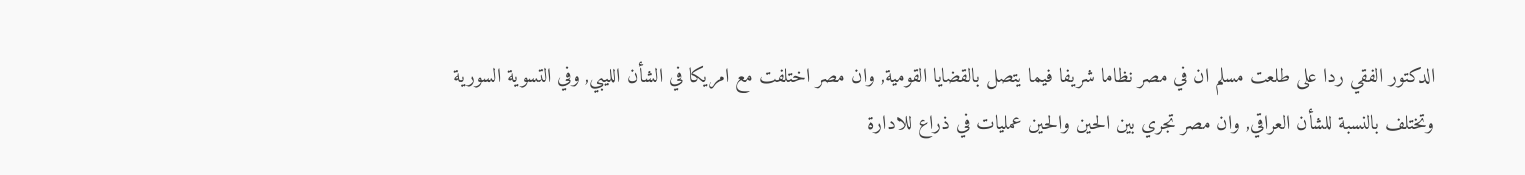الدكتور الفقي ردا على طلعت مسلم ان في مصر نظاما شريفا فيما يتصل بالقضايا القومية, وان مصر اختلفت مع امريكا في الشأن الليبي, وفي التسوية السورية وتختلف بالنسبة للشأن العراقي, وان مصر تجري بين الحين والحين عمليات في ذراع للادارة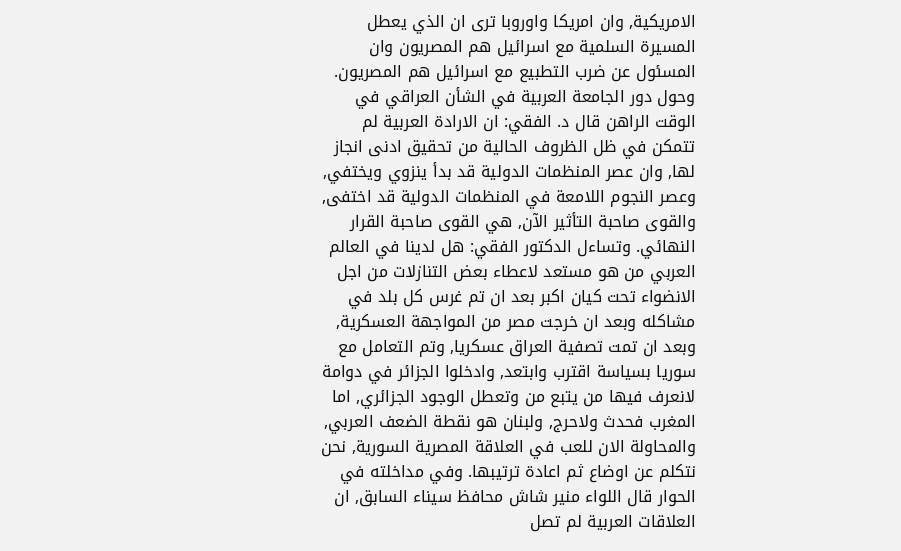الامريكية, وان امريكا واوروبا ترى ان الذي يعطل المسيرة السلمية مع اسرائيل هم المصريون وان المسئول عن ضرب التطبيع مع اسرائيل هم المصريون. وحول دور الجامعة العربية في الشأن العراقي في الوقت الراهن قال د. الفقي: ان الارادة العربية لم تتمكن في ظل الظروف الحالية من تحقيق ادنى انجاز لها, وان عصر المنظمات الدولية قد بدأ ينزوي ويختفي, وعصر النجوم اللامعة في المنظمات الدولية قد اختفى, والقوى صاحبة التأثير الآن, هي القوى صاحبة القرار النهائي. وتساءل الدكتور الفقي: هل لدينا في العالم العربي من هو مستعد لاعطاء بعض التنازلات من اجل الانضواء تحت كيان اكبر بعد ان تم غرس كل بلد في مشاكله وبعد ان خرجت مصر من المواجهة العسكرية, وبعد ان تمت تصفية العراق عسكريا, وتم التعامل مع سوريا بسياسة اقترب وابتعد, وادخلوا الجزائر في دوامة لانعرف فيها من يتبع من وتعطل الوجود الجزائري, اما المغرب فحدث ولاحرج, ولبنان هو نقطة الضعف العربي, والمحاولة الان للعب في العلاقة المصرية السورية, نحن نتكلم عن اوضاع ثم اعادة ترتيبها. وفي مداخلته في الحوار قال اللواء منير شاش محافظ سيناء السابق, ان العلاقات العربية لم تصل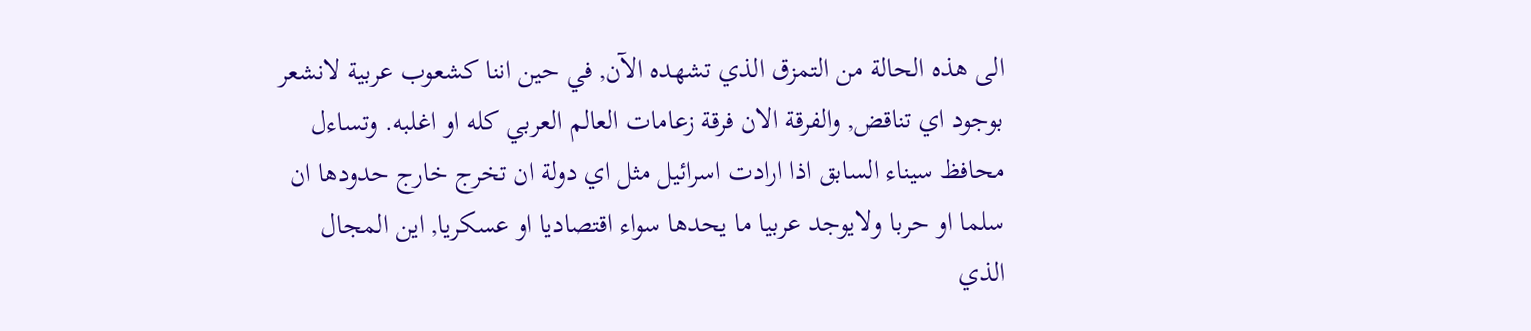الى هذه الحالة من التمزق الذي تشهده الآن, في حين اننا كشعوب عربية لانشعر بوجود اي تناقض, والفرقة الان فرقة زعامات العالم العربي كله او اغلبه. وتساءل محافظ سيناء السابق اذا ارادت اسرائيل مثل اي دولة ان تخرج خارج حدودها ان سلما او حربا ولايوجد عربيا ما يحدها سواء اقتصاديا او عسكريا, اين المجال الذي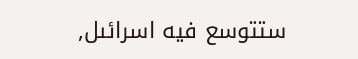ستتوسع فيه اسرائىل,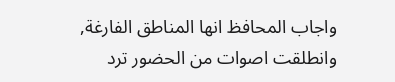واجاب المحافظ انها المناطق الفارغة, وانطلقت اصوات من الحضور ترد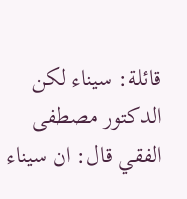قائلة: سيناء لكن الدكتور مصطفى الفقي قال: ان سيناء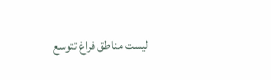ليست مناطق فراغ تتوسع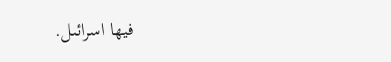فيها اسرائىل.